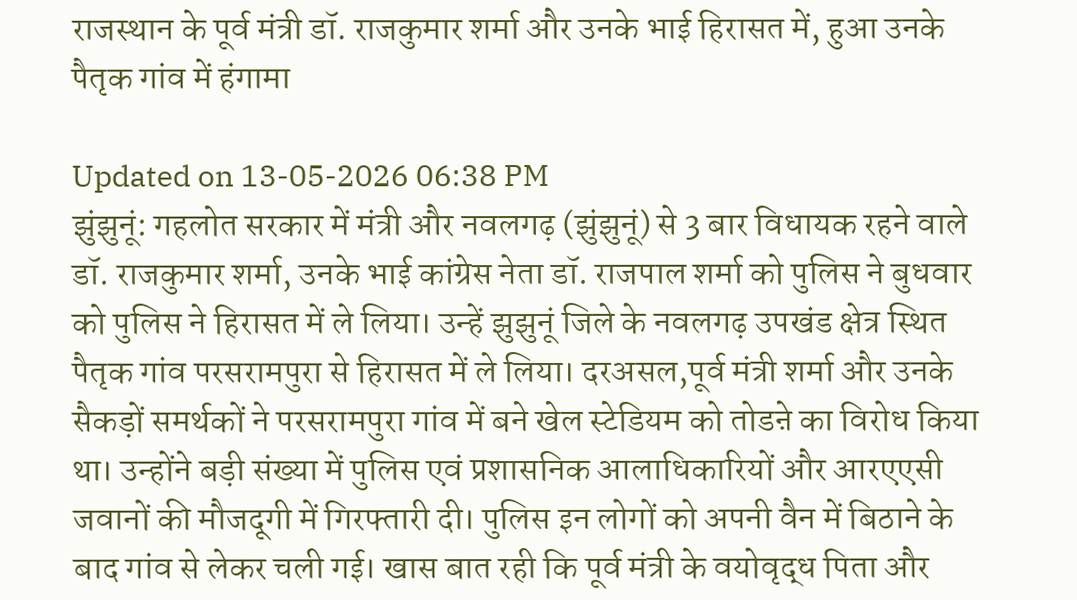राजस्थान के पूर्व मंत्री डॉ. राजकुमार शर्मा और उनके भाई हिरासत में, हुआ उनके पैतृक गांव में हंगामा

Updated on 13-05-2026 06:38 PM
झुंझुनूं: गहलोत सरकार में मंत्री और नवलगढ़ (झुंझुनूं) से 3 बार विधायक रहने वाले डॉ. राजकुमार शर्मा, उनके भाई कांग्रेस नेता डॉ. राजपाल शर्मा को पुलिस ने बुधवार को पुलिस ने हिरासत में ले लिया। उन्हें झुझुनूं जिले के नवलगढ़ उपखंड क्षेत्र स्थित पैतृक गांव परसरामपुरा से हिरासत में ले लिया। दरअसल,पूर्व मंत्री शर्मा और उनके सैकड़ों समर्थकों ने परसरामपुरा गांव में बने खेल स्टेडियम को तोडऩे का विरोध किया था। उन्होंने बड़ी संख्या में पुलिस एवं प्रशासनिक आलाधिकारियों और आरएएसी जवानों की मौजदूगी में गिरफ्तारी दी। पुलिस इन लोगों को अपनी वैन में बिठाने के बाद गांव से लेकर चली गई। खास बात रही कि पूर्व मंत्री के वयोवृद्ध पिता और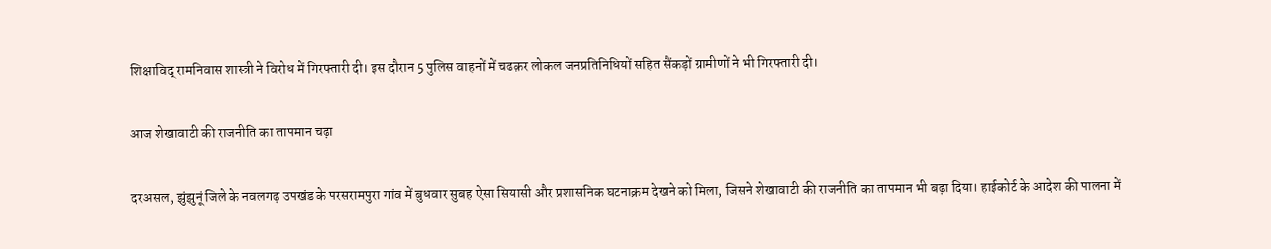शिक्षाविद् रामनिवास शास्त्री ने विरोध में गिरफ्तारी दी। इस दौरान 5 पुलिस वाहनों में चढक़र लोकल जनप्रतिनिधियों सहित सैंकड़ों ग्रामीणों ने भी गिरफ्तारी दी।

आज शेखावाटी की राजनीति का तापमान चढ़ा

दरअसल, झुंझुनूं जिले के नवलगढ़ उपखंड के परसरामपुरा गांव में बुधवार सुबह ऐसा सियासी और प्रशासनिक घटनाक्रम देखने को मिला, जिसने शेखावाटी की राजनीति का तापमान भी बढ़ा दिया। हाईकोर्ट के आदेश की पालना में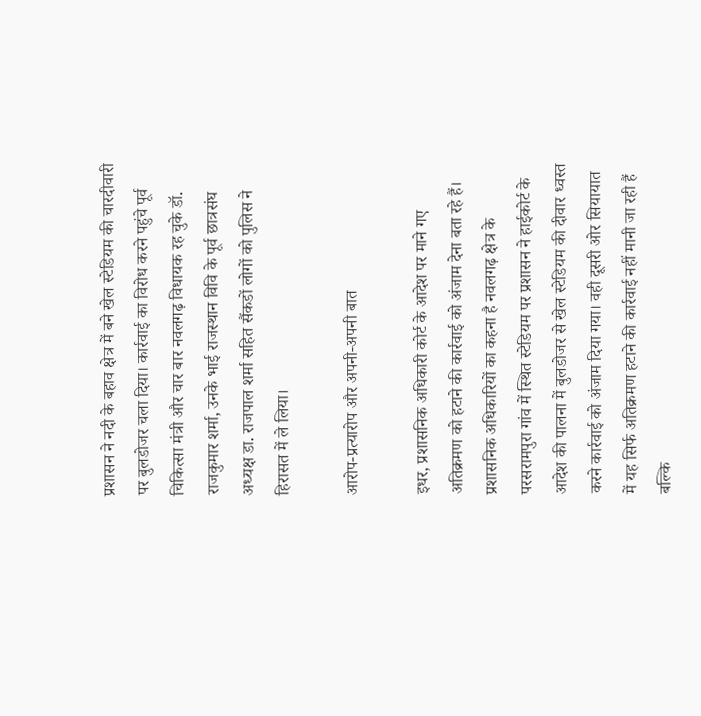प्रशासन ने नदी के बहाव क्षेत्र में बने खेल स्टेडियम की चारदीवारी पर बुलडोजर चला दिया। कार्रवाई का विरोध करने पहुंचे पूर्व चिकित्सा मंत्री और चार बार नवलगढ़ विधायक रह चुके डॉ. राजकुमार शर्मा, उनके भाई राजस्थान विवि के पूर्व छात्रसंघ अध्यक्ष डा. राजपाल शर्मा सहित सैंकडों लोगों को पुलिस ने हिरासत में ले लिया।

आरोप-प्रत्यारोप और अपनी-अपनी बात

इधर, प्रशासनिक अधिकारी कोर्ट के आदेश पर माने गए अतिक्रमण को हटाने की कार्रवाई को अंजाम देना बता रहे हैं। प्रशासनिक अधिकारियों का कहना है नवलगढ़ क्षेत्र के परसरामपुरा गांव में स्थित स्टेडियम पर प्रशासन ने हाईकोर्ट के आदेश की पालना में बुलडोजर से खेल स्टेडियम की दीवार ध्वस्त करने कार्रवाई को अंजाम दिया गया। वही दूसरी ओर सियायात में यह सिर्फ अतिक्रमण हटाने की कार्रवाई नहीं मानी जा रही हैं बल्कि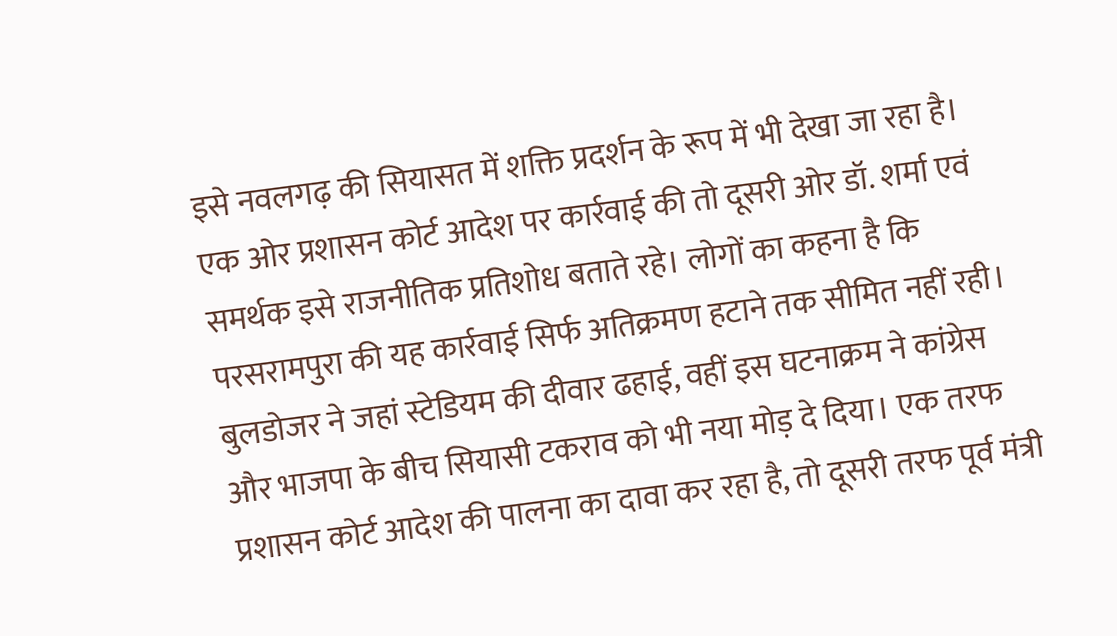इसे नवलगढ़ की सियासत में शक्ति प्रदर्शन के रूप में भी देखा जा रहा है। एक ओर प्रशासन कोर्ट आदेश पर कार्रवाई की तो दूसरी ओर डॉ. शर्मा एवं समर्थक इसे राजनीतिक प्रतिशोध बताते रहे। लोगों का कहना है कि परसरामपुरा की यह कार्रवाई सिर्फ अतिक्रमण हटाने तक सीमित नहीं रही। बुलडोजर ने जहां स्टेडियम की दीवार ढहाई, वहीं इस घटनाक्रम ने कांग्रेस और भाजपा के बीच सियासी टकराव को भी नया मोड़ दे दिया। एक तरफ प्रशासन कोर्ट आदेश की पालना का दावा कर रहा है, तो दूसरी तरफ पूर्व मंत्री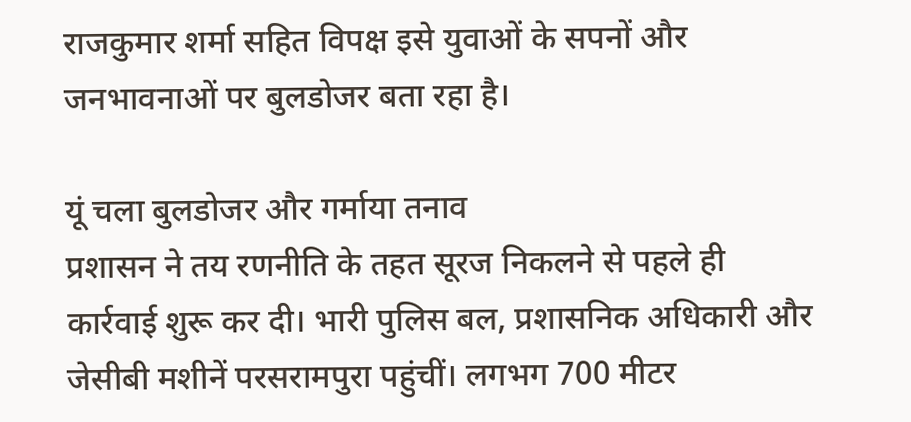राजकुमार शर्मा सहित विपक्ष इसे युवाओं के सपनों और जनभावनाओं पर बुलडोजर बता रहा है।

यूं चला बुलडोजर और गर्माया तनाव
प्रशासन ने तय रणनीति के तहत सूरज निकलने से पहले ही कार्रवाई शुरू कर दी। भारी पुलिस बल, प्रशासनिक अधिकारी और जेसीबी मशीनें परसरामपुरा पहुंचीं। लगभग 700 मीटर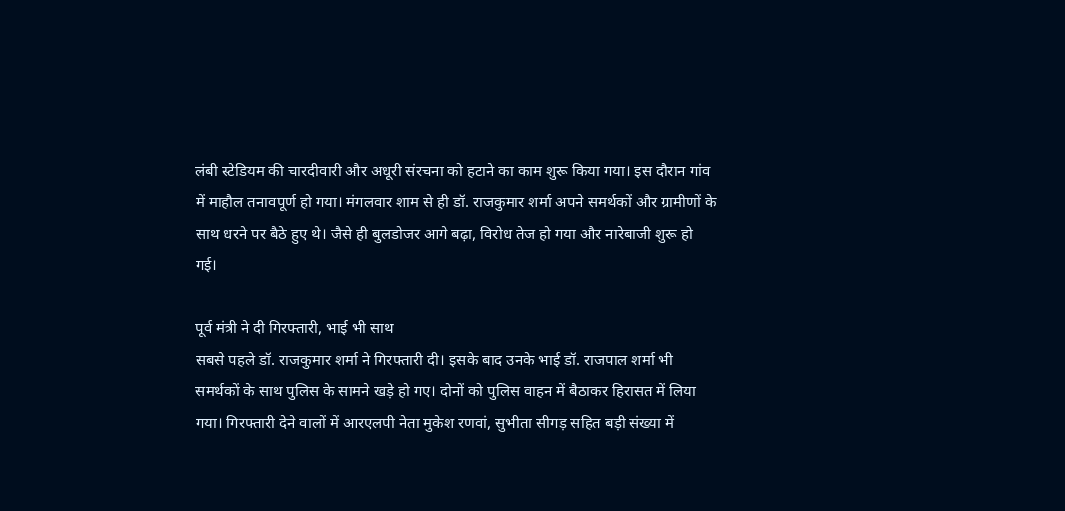लंबी स्टेडियम की चारदीवारी और अधूरी संरचना को हटाने का काम शुरू किया गया। इस दौरान गांव में माहौल तनावपूर्ण हो गया। मंगलवार शाम से ही डॉ. राजकुमार शर्मा अपने समर्थकों और ग्रामीणों के साथ धरने पर बैठे हुए थे। जैसे ही बुलडोजर आगे बढ़ा, विरोध तेज हो गया और नारेबाजी शुरू हो गई।

पूर्व मंत्री ने दी गिरफ्तारी, भाई भी साथ
सबसे पहले डॉ. राजकुमार शर्मा ने गिरफ्तारी दी। इसके बाद उनके भाई डॉ. राजपाल शर्मा भी समर्थकों के साथ पुलिस के सामने खड़े हो गए। दोनों को पुलिस वाहन में बैठाकर हिरासत में लिया गया। गिरफ्तारी देने वालों में आरएलपी नेता मुकेश रणवां, सुभीता सीगड़ सहित बड़ी संख्या में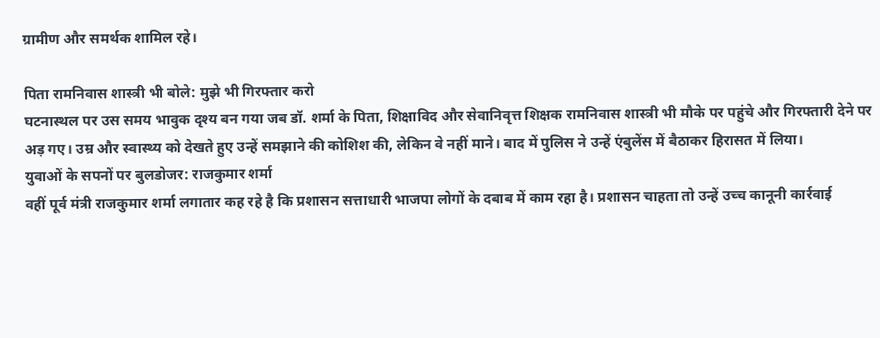ग्रामीण और समर्थक शामिल रहे।

पिता रामनिवास शास्त्री भी बोले: मुझे भी गिरफ्तार करो
घटनास्थल पर उस समय भावुक दृश्य बन गया जब डॉ. शर्मा के पिता, शिक्षाविद और सेवानिवृत्त शिक्षक रामनिवास शास्त्री भी मौके पर पहुंचे और गिरफ्तारी देने पर अड़ गए। उम्र और स्वास्थ्य को देखते हुए उन्हें समझाने की कोशिश की, लेकिन वे नहीं माने। बाद में पुलिस ने उन्हें एंबुलेंस में बैठाकर हिरासत में लिया।
युवाओं के सपनों पर बुलडोजर: राजकुमार शर्मा
वहीं पूर्व मंत्री राजकुमार शर्मा लगातार कह रहे है कि प्रशासन सत्ताधारी भाजपा लोगों के दबाब में काम रहा है। प्रशासन चाहता तो उन्हें उच्च कानूनी कार्रवाई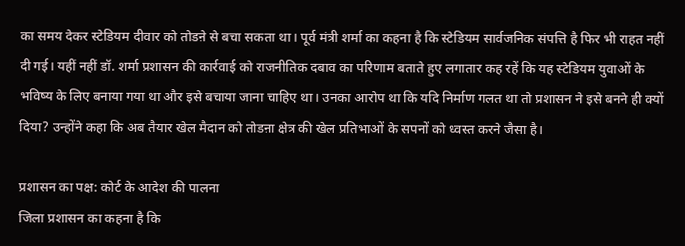का समय देकर स्टेडियम दीवार को तोडऩे से बचा सकता था। पूर्व मंत्री शर्मा का कहना है कि स्टेडियम सार्वजनिक संपत्ति है फिर भी राहत नहीं दी गई। यहीं नहीं डॉ. शर्मा प्रशासन की कार्रवाई को राजनीतिक दबाव का परिणाम बताते हुए लगातार कह रहें कि यह स्टेडियम युवाओं के भविष्य के लिए बनाया गया था और इसे बचाया जाना चाहिए था। उनका आरोप था कि यदि निर्माण गलत था तो प्रशासन ने इसे बनने ही क्यों दिया? उन्होंने कहा कि अब तैयार खेल मैदान को तोडऩा क्षेत्र की खेल प्रतिभाओं के सपनों को ध्वस्त करने जैसा है।

प्रशासन का पक्ष: कोर्ट के आदेश की पालना
जिला प्रशासन का कहना है कि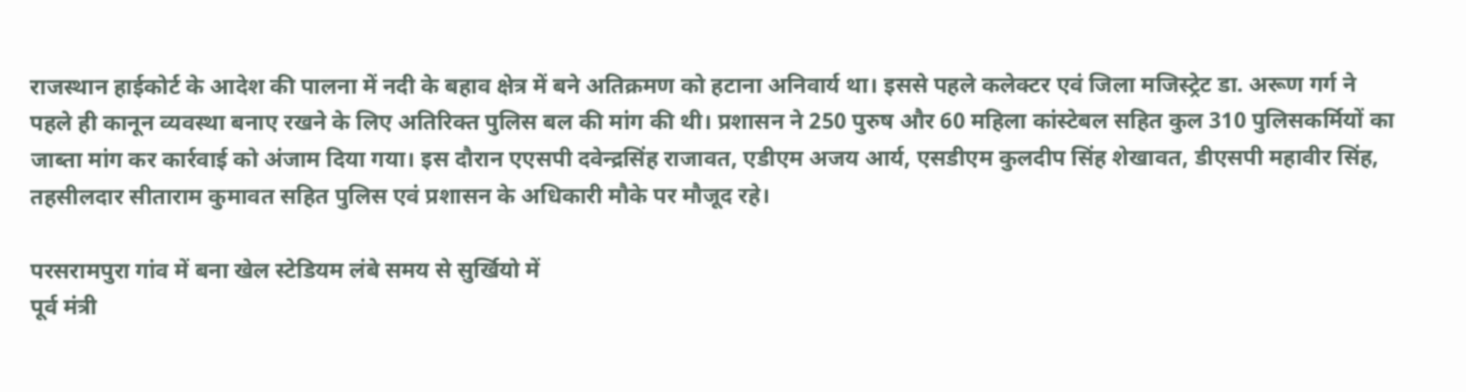राजस्थान हाईकोर्ट के आदेश की पालना में नदी के बहाव क्षेत्र में बने अतिक्रमण को हटाना अनिवार्य था। इससे पहले कलेक्टर एवं जिला मजिस्ट्रेट डा. अरूण गर्ग ने पहले ही कानून व्यवस्था बनाए रखने के लिए अतिरिक्त पुलिस बल की मांग की थी। प्रशासन ने 250 पुरुष और 60 महिला कांस्टेबल सहित कुल 310 पुलिसकर्मियों का जाब्ता मांग कर कार्रवाई को अंजाम दिया गया। इस दौरान एएसपी दवेन्द्रसिंह राजावत, एडीएम अजय आर्य, एसडीएम कुलदीप सिंह शेखावत, डीएसपी महावीर सिंह, तहसीलदार सीताराम कुमावत सहित पुलिस एवं प्रशासन के अधिकारी मौके पर मौजूद रहे।

परसरामपुरा गांव में बना खेल स्टेडियम लंबे समय से सुर्खियो में
पूर्व मंत्री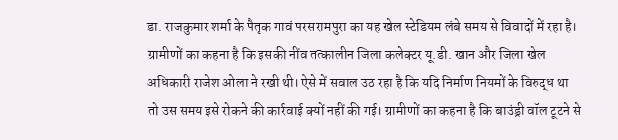डा. राजकुमार शर्मा के पैतृक गावं परसरामपुरा का यह खेल स्टेडियम लंबे समय से विवादों में रहा है। ग्रामीणों का कहना है कि इसकी नींव तत्कालीन जिला कलेक्टर यू.डी. खान और जिला खेल अधिकारी राजेश ओला ने रखी थी। ऐसे में सवाल उठ रहा है कि यदि निर्माण नियमों के विरुद्ध था तो उस समय इसे रोकने की कार्रवाई क्यों नहीं की गई। ग्रामीणों का कहना है कि बाउंड्री वॉल टूटने से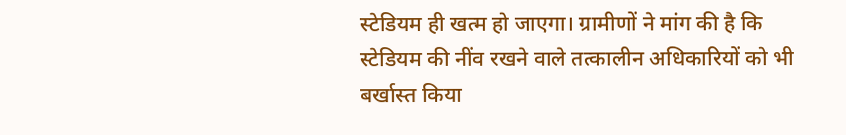स्टेडियम ही खत्म हो जाएगा। ग्रामीणों ने मांग की है कि स्टेडियम की नींव रखने वाले तत्कालीन अधिकारियों को भी बर्खास्त किया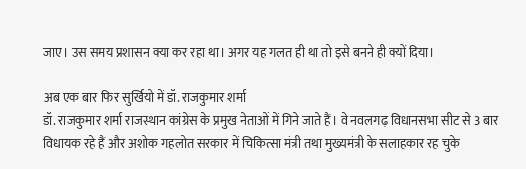जाए। उस समय प्रशासन क्या कर रहा था। अगर यह गलत ही था तो इसे बनने ही क्यों दिया।

अब एक बार फिर सुर्खियो में डॉ. राजकुमार शर्मा
डॉ. राजकुमार शर्मा राजस्थान कांग्रेस के प्रमुख नेताओं में गिने जाते हैं। वे नवलगढ़ विधानसभा सीट से 3 बार विधायक रहे हैं और अशोक गहलोत सरकार में चिकित्सा मंत्री तथा मुख्यमंत्री के सलाहकार रह चुके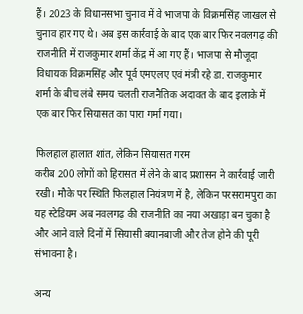हैं। 2023 के विधानसभा चुनाव में वे भाजपा के विक्रमसिंह जाखल से चुनाव हार गए थे। अब इस कार्रवाई के बाद एक बार फिर नवलगढ़ की राजनीति में राजकुमार शर्मा केंद्र में आ गए हैं। भाजपा से मौजूदा विधायक विक्रमसिंह और पूर्व एमएलए एवं मंत्री रहे डा. राजकुमार शर्मा के बीच लंबे समय चलती राजनैतिक अदावत के बाद इलाके में एक बार फिर सियासत का पारा गर्मा गया।

फिलहाल हालात शांत, लेकिन सियासत गरम
करीब 200 लोगों को हिरासत में लेने के बाद प्रशासन ने कार्रवाई जारी रखी। मौके पर स्थिति फिलहाल नियंत्रण में है, लेकिन परसरामपुरा का यह स्टेडियम अब नवलगढ़ की राजनीति का नया अखाड़ा बन चुका है और आने वाले दिनों में सियासी बयानबाजी और तेज होने की पूरी संभावना है।

अन्य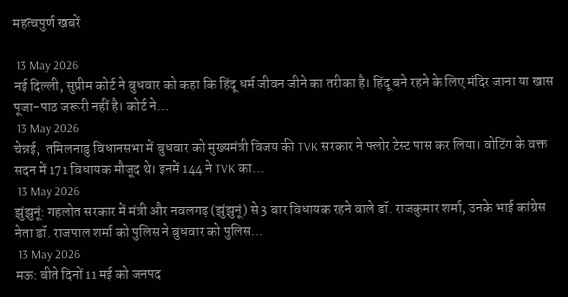महत्वपुर्ण खबरें

 13 May 2026
नई दिल्ली, सुप्रीम कोर्ट ने बुधवार को कहा कि हिंदू धर्म जीवन जीने का तरीका है। हिंदू बने रहने के लिए मंदिर जाना या खास पूजा-पाठ जरूरी नहीं है। कोर्ट ने…
 13 May 2026
चेन्नई,  तमिलनाडु विधानसभा में बुधवार को मुख्यमंत्री विजय की TVK सरकार ने फ्लोर टेस्ट पास कर लिया। वोटिंग के वक्त सदन में 171 विधायक मौजूद थे। इनमें 144 ने TVK का…
 13 May 2026
झुंझुनूं: गहलोत सरकार में मंत्री और नवलगढ़ (झुंझुनूं) से 3 बार विधायक रहने वाले डॉ. राजकुमार शर्मा, उनके भाई कांग्रेस नेता डॉ. राजपाल शर्मा को पुलिस ने बुधवार को पुलिस…
 13 May 2026
मऊ: बीते दिनों 11 मई को जनपद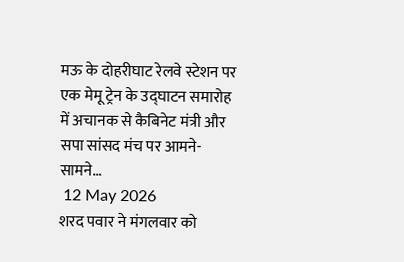मऊ के दोहरीघाट रेलवे स्टेशन पर एक मेमू ट्रेन के उद्घाटन समारोह में अचानक से कैबिनेट मंत्री और सपा सांसद मंच पर आमने-सामने…
 12 May 2026
शरद पवार ने मंगलवार को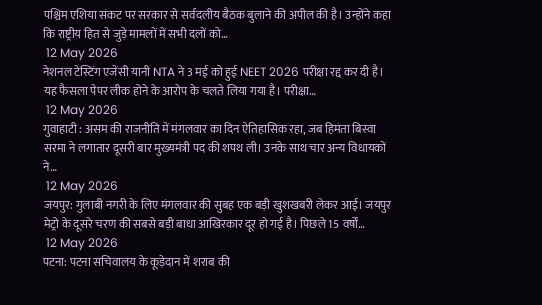पश्चिम एशिया संकट पर सरकार से सर्वदलीय बैठक बुलाने की अपील की है। उन्होंने कहा कि राष्ट्रीय हित से जुड़े मामलों में सभी दलों को…
 12 May 2026
नेशनल टेस्टिंग एजेंसी यानी NTA ने 3 मई को हुई NEET 2026 परीक्षा रद्द कर दी है। यह फैसला पेपर लीक होने के आरोप के चलते लिया गया है। परीक्षा…
 12 May 2026
गुवाहाटी : असम की राजनीति में मंगलवार का दिन ऐतिहासिक रहा, जब हिमंता बिस्वा सरमा ने लगातार दूसरी बार मुख्यमंत्री पद की शपथ ली। उनके साथ चार अन्य विधायकों ने…
 12 May 2026
जयपुर: गुलाबी नगरी के लिए मंगलवार की सुबह एक बड़ी खुशखबरी लेकर आई। जयपुर मेट्रो के दूसरे चरण की सबसे बड़ी बाधा आखिरकार दूर हो गई है। पिछले 15 वर्षों…
 12 May 2026
पटना: पटना सचिवालय के कूड़ेदान में शराब की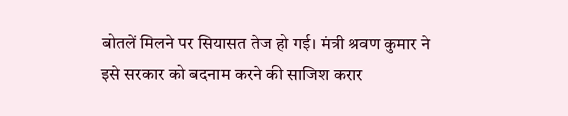बोतलें मिलने पर सियासत तेज हो गई। मंत्री श्रवण कुमार ने इसे सरकार को बदनाम करने की साजिश करार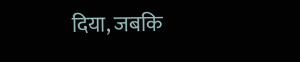दिया, जबकि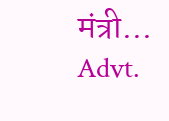मंत्री…
Advt.